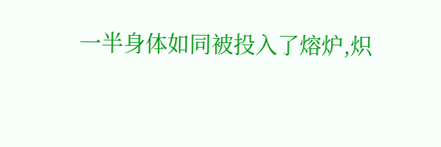一半身体如同被投入了熔炉,炽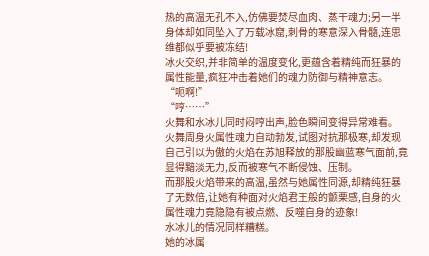热的高温无孔不入,仿佛要焚尽血肉、蒸干魂力;另一半身体却如同坠入了万载冰窟,刺骨的寒意深入骨髓,连思维都似乎要被冻结!
冰火交织,并非简单的温度变化,更蕴含着精纯而狂暴的属性能量,疯狂冲击着她们的魂力防御与精神意志。
“呃啊!”
“哼……”
火舞和水冰儿同时闷哼出声,脸色瞬间变得异常难看。
火舞周身火属性魂力自动勃发,试图对抗那极寒,却发现自己引以为傲的火焰在苏旭释放的那股幽蓝寒气面前,竟显得黯淡无力,反而被寒气不断侵蚀、压制。
而那股火焰带来的高温,虽然与她属性同源,却精纯狂暴了无数倍,让她有种面对火焰君王般的颤栗感,自身的火属性魂力竟隐隐有被点燃、反噬自身的迹象!
水冰儿的情况同样糟糕。
她的冰属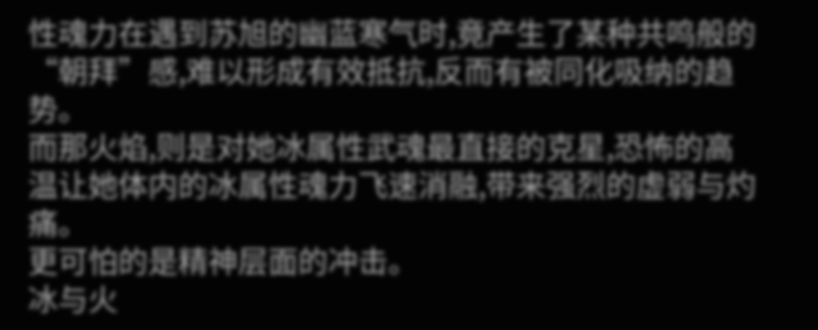性魂力在遇到苏旭的幽蓝寒气时,竟产生了某种共鸣般的“朝拜”感,难以形成有效抵抗,反而有被同化吸纳的趋势。
而那火焰,则是对她冰属性武魂最直接的克星,恐怖的高温让她体内的冰属性魂力飞速消融,带来强烈的虚弱与灼痛。
更可怕的是精神层面的冲击。
冰与火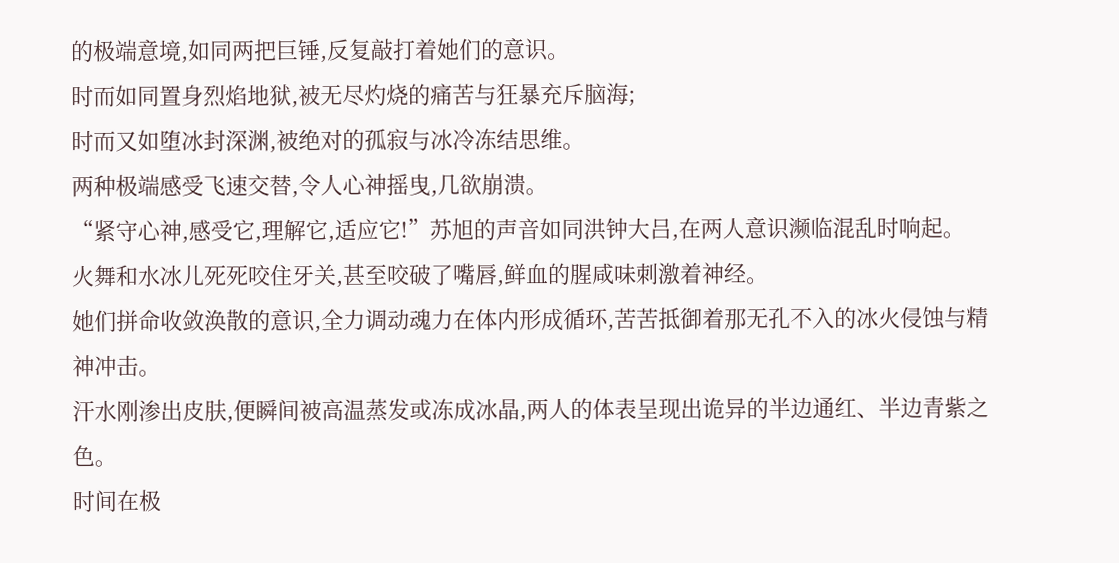的极端意境,如同两把巨锤,反复敲打着她们的意识。
时而如同置身烈焰地狱,被无尽灼烧的痛苦与狂暴充斥脑海;
时而又如堕冰封深渊,被绝对的孤寂与冰冷冻结思维。
两种极端感受飞速交替,令人心神摇曳,几欲崩溃。
“紧守心神,感受它,理解它,适应它!”苏旭的声音如同洪钟大吕,在两人意识濒临混乱时响起。
火舞和水冰儿死死咬住牙关,甚至咬破了嘴唇,鲜血的腥咸味刺激着神经。
她们拼命收敛涣散的意识,全力调动魂力在体内形成循环,苦苦抵御着那无孔不入的冰火侵蚀与精神冲击。
汗水刚渗出皮肤,便瞬间被高温蒸发或冻成冰晶,两人的体表呈现出诡异的半边通红、半边青紫之色。
时间在极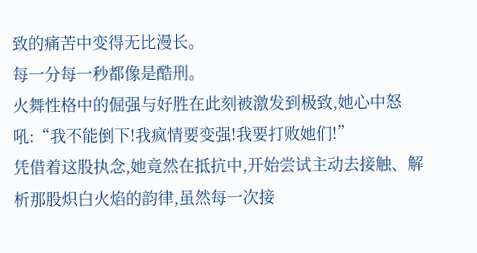致的痛苦中变得无比漫长。
每一分每一秒都像是酷刑。
火舞性格中的倔强与好胜在此刻被激发到极致,她心中怒吼:“我不能倒下!我疯情要变强!我要打败她们!”
凭借着这股执念,她竟然在抵抗中,开始尝试主动去接触、解析那股炽白火焰的韵律,虽然每一次接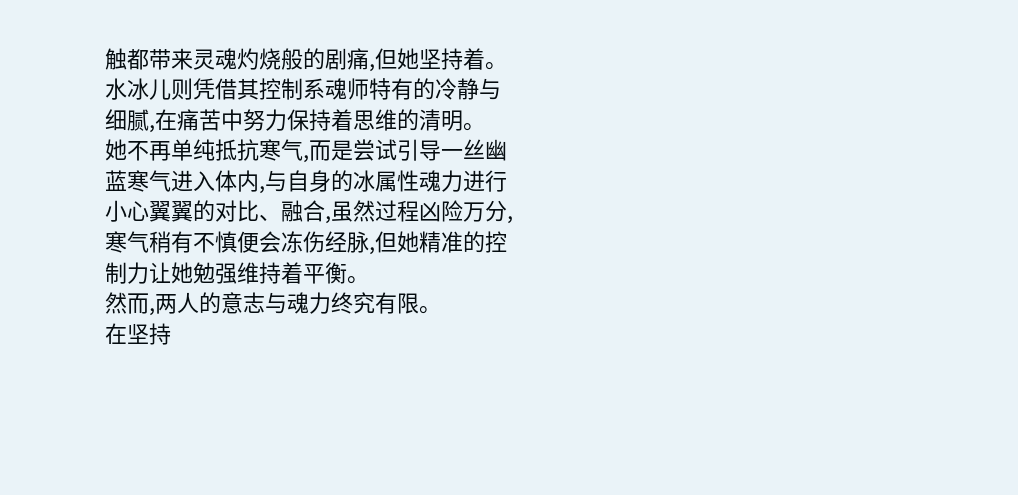触都带来灵魂灼烧般的剧痛,但她坚持着。
水冰儿则凭借其控制系魂师特有的冷静与细腻,在痛苦中努力保持着思维的清明。
她不再单纯抵抗寒气,而是尝试引导一丝幽蓝寒气进入体内,与自身的冰属性魂力进行小心翼翼的对比、融合,虽然过程凶险万分,寒气稍有不慎便会冻伤经脉,但她精准的控制力让她勉强维持着平衡。
然而,两人的意志与魂力终究有限。
在坚持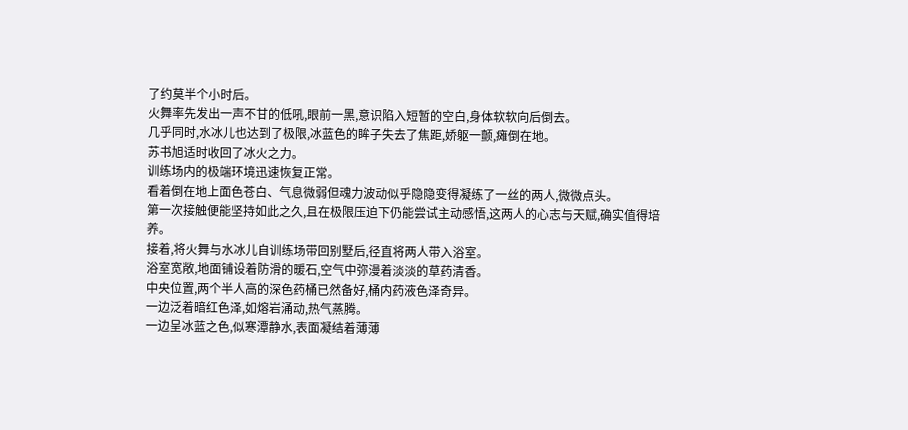了约莫半个小时后。
火舞率先发出一声不甘的低吼,眼前一黑,意识陷入短暂的空白,身体软软向后倒去。
几乎同时,水冰儿也达到了极限,冰蓝色的眸子失去了焦距,娇躯一颤,瘫倒在地。
苏书旭适时收回了冰火之力。
训练场内的极端环境迅速恢复正常。
看着倒在地上面色苍白、气息微弱但魂力波动似乎隐隐变得凝练了一丝的两人,微微点头。
第一次接触便能坚持如此之久,且在极限压迫下仍能尝试主动感悟,这两人的心志与天赋,确实值得培养。
接着,将火舞与水冰儿自训练场带回别墅后,径直将两人带入浴室。
浴室宽敞,地面铺设着防滑的暖石,空气中弥漫着淡淡的草药清香。
中央位置,两个半人高的深色药桶已然备好,桶内药液色泽奇异。
一边泛着暗红色泽,如熔岩涌动,热气蒸腾。
一边呈冰蓝之色,似寒潭静水,表面凝结着薄薄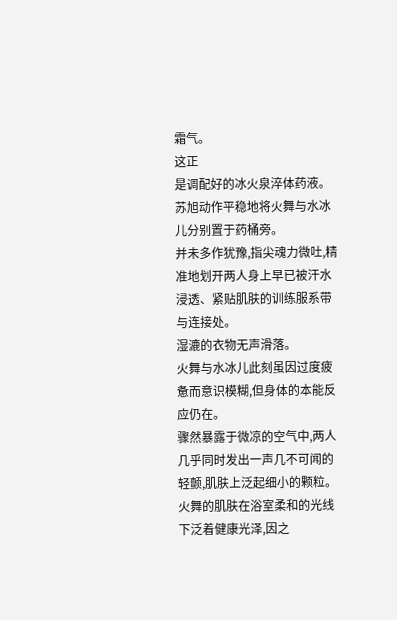霜气。
这正
是调配好的冰火泉淬体药液。
苏旭动作平稳地将火舞与水冰儿分别置于药桶旁。
并未多作犹豫,指尖魂力微吐,精准地划开两人身上早已被汗水浸透、紧贴肌肤的训练服系带与连接处。
湿漉的衣物无声滑落。
火舞与水冰儿此刻虽因过度疲惫而意识模糊,但身体的本能反应仍在。
骤然暴露于微凉的空气中,两人几乎同时发出一声几不可闻的轻颤,肌肤上泛起细小的颗粒。
火舞的肌肤在浴室柔和的光线下泛着健康光泽,因之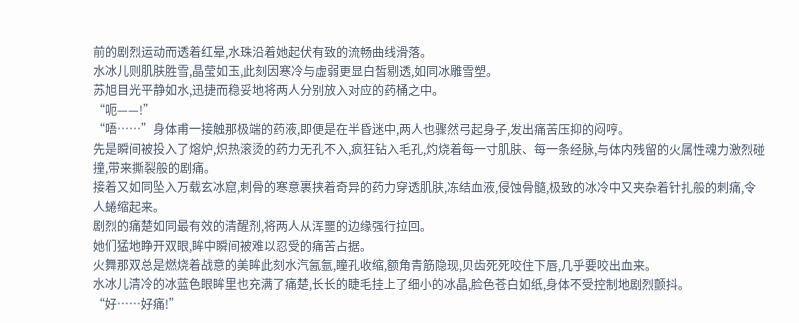前的剧烈运动而透着红晕,水珠沿着她起伏有致的流畅曲线滑落。
水冰儿则肌肤胜雪,晶莹如玉,此刻因寒冷与虚弱更显白皙剔透,如同冰雕雪塑。
苏旭目光平静如水,迅捷而稳妥地将两人分别放入对应的药桶之中。
“呃——!”
“唔……”身体甫一接触那极端的药液,即便是在半昏迷中,两人也骤然弓起身子,发出痛苦压抑的闷哼。
先是瞬间被投入了熔炉,炽热滚烫的药力无孔不入,疯狂钻入毛孔,灼烧着每一寸肌肤、每一条经脉,与体内残留的火属性魂力激烈碰撞,带来撕裂般的剧痛。
接着又如同坠入万载玄冰窟,刺骨的寒意裹挟着奇异的药力穿透肌肤,冻结血液,侵蚀骨髓,极致的冰冷中又夹杂着针扎般的刺痛,令人蜷缩起来。
剧烈的痛楚如同最有效的清醒剂,将两人从浑噩的边缘强行拉回。
她们猛地睁开双眼,眸中瞬间被难以忍受的痛苦占据。
火舞那双总是燃烧着战意的美眸此刻水汽氤氩,瞳孔收缩,额角青筋隐现,贝齿死死咬住下唇,几乎要咬出血来。
水冰儿清冷的冰蓝色眼眸里也充满了痛楚,长长的睫毛挂上了细小的冰晶,脸色苍白如纸,身体不受控制地剧烈颤抖。
“好……好痛!”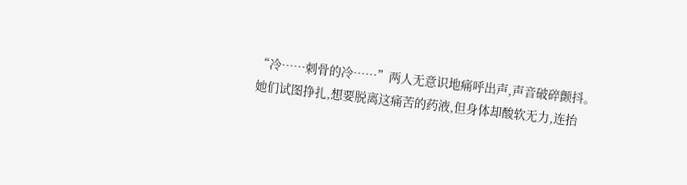“冷……刺骨的冷……”两人无意识地痛呼出声,声音破碎颤抖。
她们试图挣扎,想要脱离这痛苦的药液,但身体却酸软无力,连抬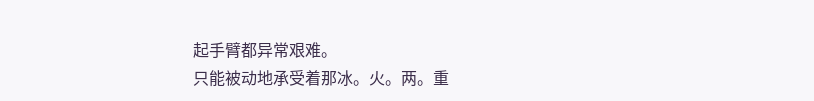起手臂都异常艰难。
只能被动地承受着那冰。火。两。重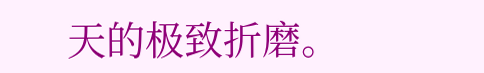天的极致折磨。